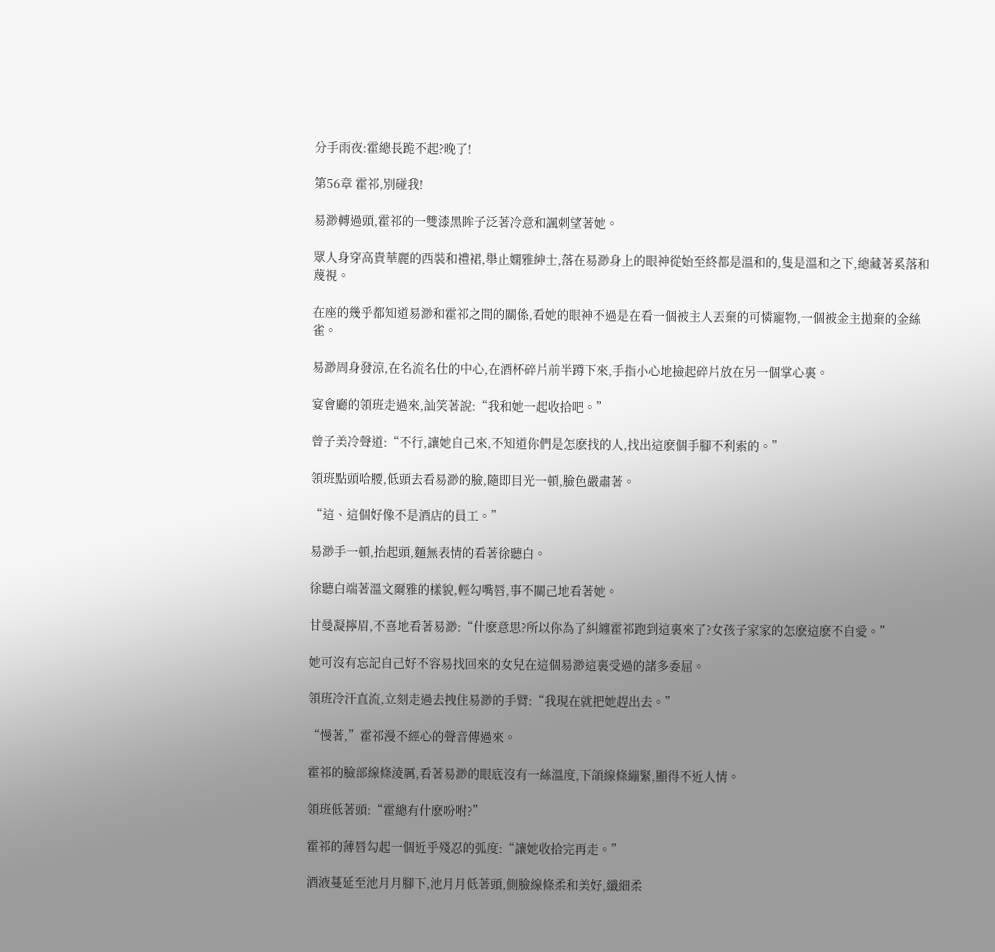分手雨夜:霍總長跪不起?晚了!

第56章 霍祁,別碰我!

易渺轉過頭,霍祁的一雙漆黑眸子泛著冷意和諷刺望著她。

眾人身穿高貴華麗的西裝和禮裙,舉止嫻雅紳士,落在易渺身上的眼神從始至終都是溫和的,隻是溫和之下,總藏著奚落和蔑視。

在座的幾乎都知道易渺和霍祁之間的關係,看她的眼神不過是在看一個被主人丟棄的可憐寵物,一個被金主拋棄的金絲雀。

易渺周身發涼,在名流名仕的中心,在酒杯碎片前半蹲下來,手指小心地撿起碎片放在另一個掌心裏。

宴會廳的領班走過來,訕笑著說:“我和她一起收拾吧。”

曾子美冷聲道:“不行,讓她自己來,不知道你們是怎麽找的人,找出這麽個手腳不利索的。”

領班點頭哈腰,低頭去看易渺的臉,隨即目光一頓,臉色嚴肅著。

“這、這個好像不是酒店的員工。”

易渺手一頓,抬起頭,麵無表情的看著徐聽白。

徐聽白端著溫文爾雅的樣貌,輕勾嘴唇,事不關己地看著她。

甘曼凝擰眉,不喜地看著易渺:“什麽意思?所以你為了糾纏霍祁跑到這裏來了?女孩子家家的怎麽這麽不自愛。”

她可沒有忘記自己好不容易找回來的女兒在這個易渺這裏受過的諸多委屈。

領班冷汗直流,立刻走過去拽住易渺的手臂:“我現在就把她趕出去。”

“慢著,”霍祁漫不經心的聲音傳過來。

霍祁的臉部線條淩厲,看著易渺的眼底沒有一絲溫度,下頜線條繃緊,顯得不近人情。

領班低著頭:“霍總有什麽吩咐?”

霍祁的薄唇勾起一個近乎殘忍的弧度:“讓她收拾完再走。”

酒液蔓延至池月月腳下,池月月低著頭,側臉線條柔和美好,纖細柔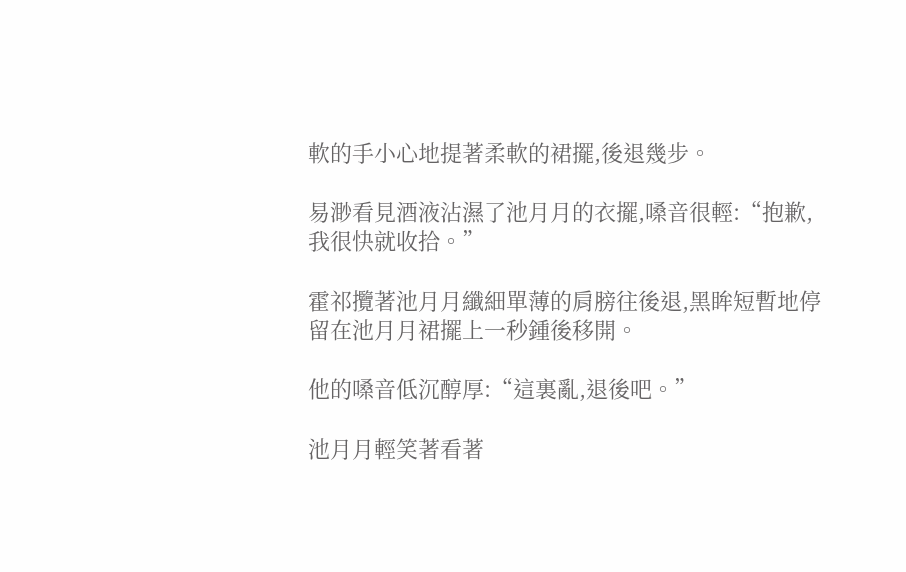軟的手小心地提著柔軟的裙擺,後退幾步。

易渺看見酒液沾濕了池月月的衣擺,嗓音很輕:“抱歉,我很快就收拾。”

霍祁攬著池月月纖細單薄的肩膀往後退,黑眸短暫地停留在池月月裙擺上一秒鍾後移開。

他的嗓音低沉醇厚:“這裏亂,退後吧。”

池月月輕笑著看著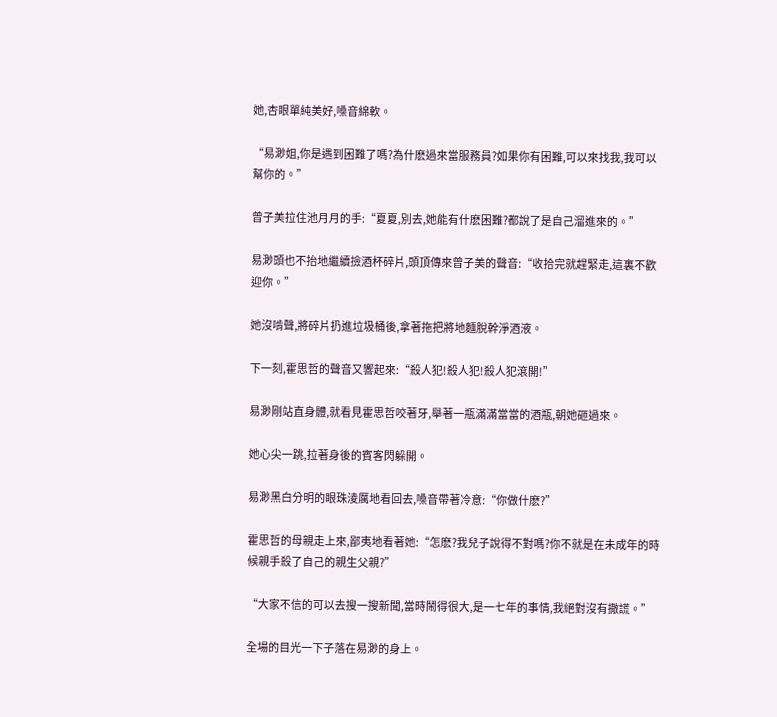她,杏眼單純美好,嗓音綿軟。

“易渺姐,你是遇到困難了嗎?為什麽過來當服務員?如果你有困難,可以來找我,我可以幫你的。”

曾子美拉住池月月的手:“夏夏,別去,她能有什麽困難?都說了是自己溜進來的。”

易渺頭也不抬地繼續撿酒杯碎片,頭頂傳來曾子美的聲音:“收拾完就趕緊走,這裏不歡迎你。”

她沒啃聲,將碎片扔進垃圾桶後,拿著拖把將地麵脫幹淨酒液。

下一刻,霍思哲的聲音又響起來:“殺人犯!殺人犯!殺人犯滾開!”

易渺剛站直身體,就看見霍思哲咬著牙,舉著一瓶滿滿當當的酒瓶,朝她砸過來。

她心尖一跳,拉著身後的賓客閃躲開。

易渺黑白分明的眼珠淩厲地看回去,嗓音帶著冷意:“你做什麽?”

霍思哲的母親走上來,鄙夷地看著她:“怎麽?我兒子說得不對嗎?你不就是在未成年的時候親手殺了自己的親生父親?”

“大家不信的可以去搜一搜新聞,當時鬧得很大,是一七年的事情,我絕對沒有撒謊。”

全場的目光一下子落在易渺的身上。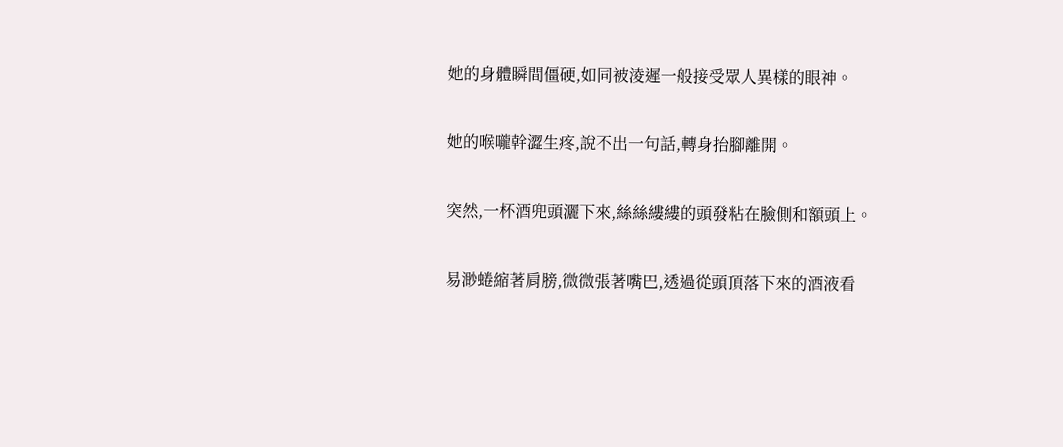她的身體瞬間僵硬,如同被淩遲一般接受眾人異樣的眼神。

她的喉嚨幹澀生疼,說不出一句話,轉身抬腳離開。

突然,一杯酒兜頭灑下來,絲絲縷縷的頭發粘在臉側和額頭上。

易渺蜷縮著肩膀,微微張著嘴巴,透過從頭頂落下來的酒液看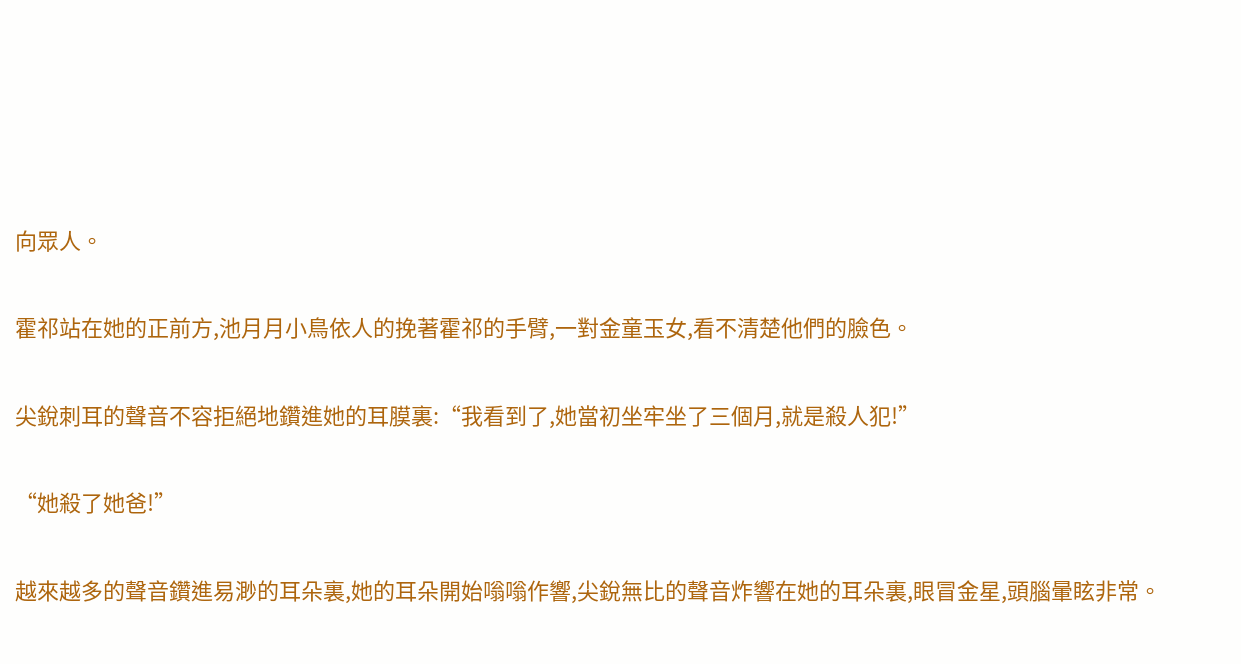向眾人。

霍祁站在她的正前方,池月月小鳥依人的挽著霍祁的手臂,一對金童玉女,看不清楚他們的臉色。

尖銳刺耳的聲音不容拒絕地鑽進她的耳膜裏:“我看到了,她當初坐牢坐了三個月,就是殺人犯!”

“她殺了她爸!”

越來越多的聲音鑽進易渺的耳朵裏,她的耳朵開始嗡嗡作響,尖銳無比的聲音炸響在她的耳朵裏,眼冒金星,頭腦暈眩非常。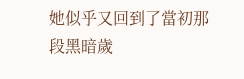她似乎又回到了當初那段黑暗歲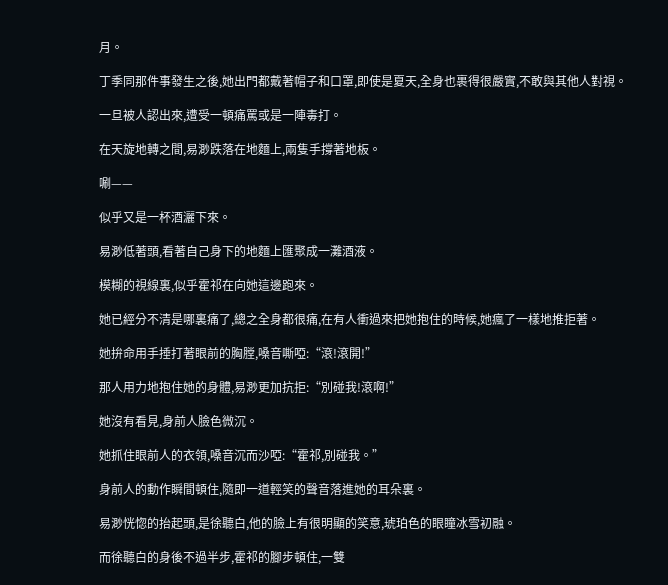月。

丁季同那件事發生之後,她出門都戴著帽子和口罩,即使是夏天,全身也裹得很嚴實,不敢與其他人對視。

一旦被人認出來,遭受一頓痛罵或是一陣毒打。

在天旋地轉之間,易渺跌落在地麵上,兩隻手撐著地板。

唰——

似乎又是一杯酒灑下來。

易渺低著頭,看著自己身下的地麵上匯聚成一灘酒液。

模糊的視線裏,似乎霍祁在向她這邊跑來。

她已經分不清是哪裏痛了,總之全身都很痛,在有人衝過來把她抱住的時候,她瘋了一樣地推拒著。

她拚命用手捶打著眼前的胸膛,嗓音嘶啞:“滾!滾開!”

那人用力地抱住她的身體,易渺更加抗拒:“別碰我!滾啊!”

她沒有看見,身前人臉色微沉。

她抓住眼前人的衣領,嗓音沉而沙啞:“霍祁,別碰我。”

身前人的動作瞬間頓住,隨即一道輕笑的聲音落進她的耳朵裏。

易渺恍惚的抬起頭,是徐聽白,他的臉上有很明顯的笑意,琥珀色的眼瞳冰雪初融。

而徐聽白的身後不過半步,霍祁的腳步頓住,一雙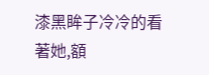漆黑眸子冷冷的看著她,額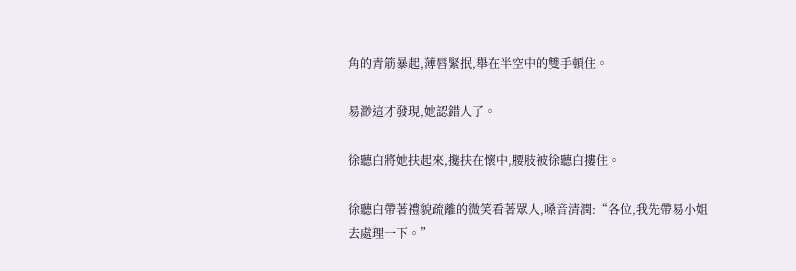角的青筋暴起,薄唇緊抿,舉在半空中的雙手頓住。

易渺這才發現,她認錯人了。

徐聽白將她扶起來,攙扶在懷中,腰肢被徐聽白摟住。

徐聽白帶著禮貌疏離的微笑看著眾人,嗓音清潤:“各位,我先帶易小姐去處理一下。”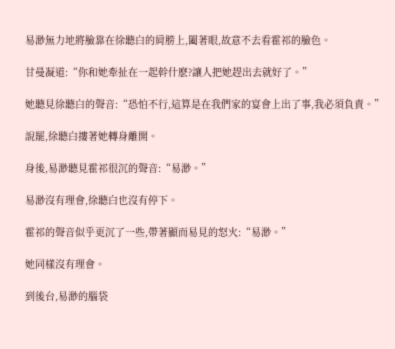易渺無力地將臉靠在徐聽白的肩膀上,闔著眼,故意不去看霍祁的臉色。

甘曼凝道:“你和她牽扯在一起幹什麽?讓人把她趕出去就好了。”

她聽見徐聽白的聲音:“恐怕不行,這算是在我們家的宴會上出了事,我必須負責。”

說罷,徐聽白摟著她轉身離開。

身後,易渺聽見霍祁很沉的聲音:“易渺。”

易渺沒有理會,徐聽白也沒有停下。

霍祁的聲音似乎更沉了一些,帶著顯而易見的怒火:“易渺。”

她同樣沒有理會。

到後台,易渺的腦袋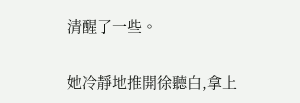清醒了一些。

她冷靜地推開徐聽白,拿上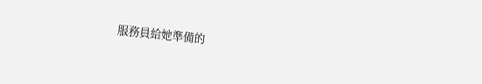服務員給她準備的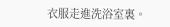衣服走進洗浴室裏。